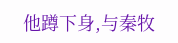他蹲下身,与秦牧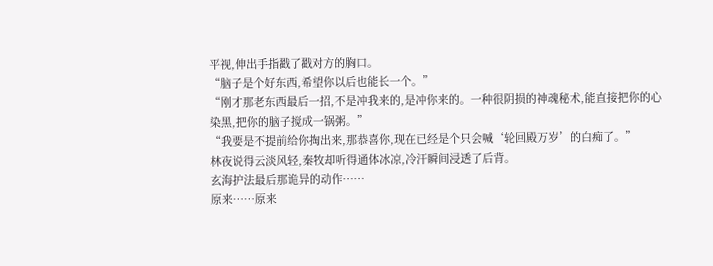平视,伸出手指戳了戳对方的胸口。
“脑子是个好东西,希望你以后也能长一个。”
“刚才那老东西最后一招,不是冲我来的,是冲你来的。一种很阴损的神魂秘术,能直接把你的心染黑,把你的脑子搅成一锅粥。”
“我要是不提前给你掏出来,那恭喜你,现在已经是个只会喊‘轮回殿万岁’的白痴了。”
林夜说得云淡风轻,秦牧却听得通体冰凉,冷汗瞬间浸透了后背。
玄海护法最后那诡异的动作……
原来……原来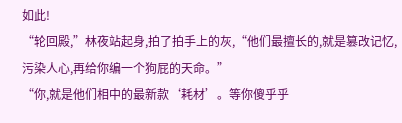如此!
“轮回殿,”林夜站起身,拍了拍手上的灰,“他们最擅长的,就是篡改记忆,污染人心,再给你编一个狗屁的天命。”
“你,就是他们相中的最新款‘耗材’。等你傻乎乎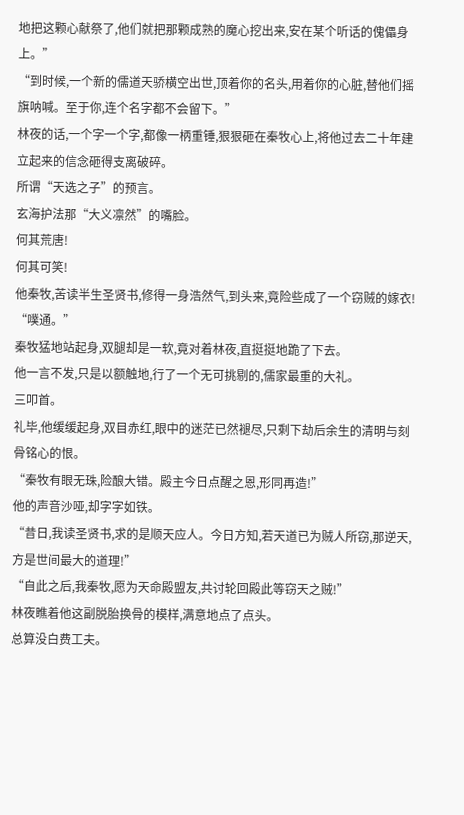地把这颗心献祭了,他们就把那颗成熟的魔心挖出来,安在某个听话的傀儡身上。”
“到时候,一个新的儒道天骄横空出世,顶着你的名头,用着你的心脏,替他们摇旗呐喊。至于你,连个名字都不会留下。”
林夜的话,一个字一个字,都像一柄重锤,狠狠砸在秦牧心上,将他过去二十年建立起来的信念砸得支离破碎。
所谓“天选之子”的预言。
玄海护法那“大义凛然”的嘴脸。
何其荒唐!
何其可笑!
他秦牧,苦读半生圣贤书,修得一身浩然气,到头来,竟险些成了一个窃贼的嫁衣!
“噗通。”
秦牧猛地站起身,双腿却是一软,竟对着林夜,直挺挺地跪了下去。
他一言不发,只是以额触地,行了一个无可挑剔的,儒家最重的大礼。
三叩首。
礼毕,他缓缓起身,双目赤红,眼中的迷茫已然褪尽,只剩下劫后余生的清明与刻骨铭心的恨。
“秦牧有眼无珠,险酿大错。殿主今日点醒之恩,形同再造!”
他的声音沙哑,却字字如铁。
“昔日,我读圣贤书,求的是顺天应人。今日方知,若天道已为贼人所窃,那逆天,方是世间最大的道理!”
“自此之后,我秦牧,愿为天命殿盟友,共讨轮回殿此等窃天之贼!”
林夜瞧着他这副脱胎换骨的模样,满意地点了点头。
总算没白费工夫。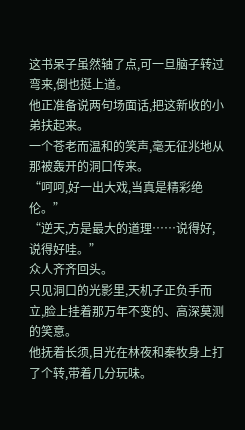这书呆子虽然轴了点,可一旦脑子转过弯来,倒也挺上道。
他正准备说两句场面话,把这新收的小弟扶起来。
一个苍老而温和的笑声,毫无征兆地从那被轰开的洞口传来。
“呵呵,好一出大戏,当真是精彩绝伦。”
“逆天,方是最大的道理……说得好,说得好哇。”
众人齐齐回头。
只见洞口的光影里,天机子正负手而立,脸上挂着那万年不变的、高深莫测的笑意。
他抚着长须,目光在林夜和秦牧身上打了个转,带着几分玩味。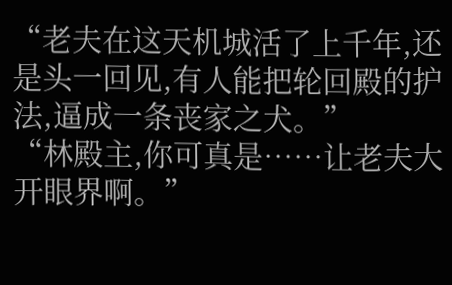“老夫在这天机城活了上千年,还是头一回见,有人能把轮回殿的护法,逼成一条丧家之犬。”
“林殿主,你可真是……让老夫大开眼界啊。”